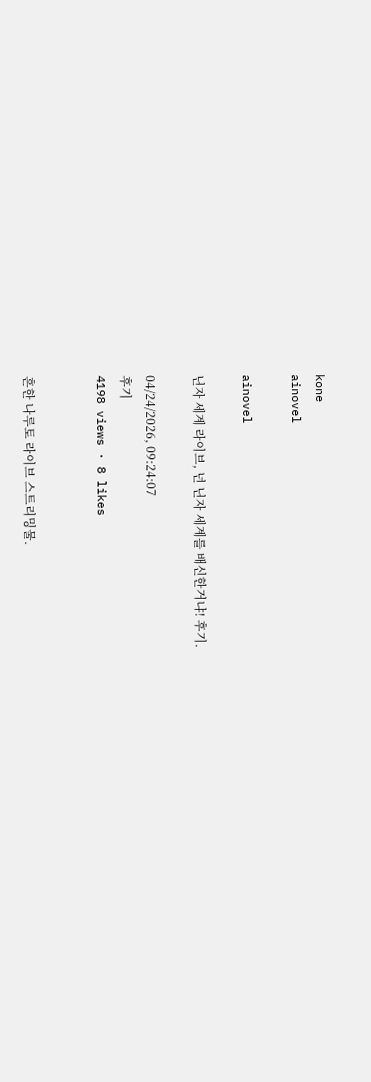kone
ainovel

ainovel

닌자 세계 라이브, 넌 닌자 세계를 배신한거냐! 후기.

04/24/2026, 09:24:07
후기
4198 views · 8 likes


흔한 나루토 라이브 스트리밍물.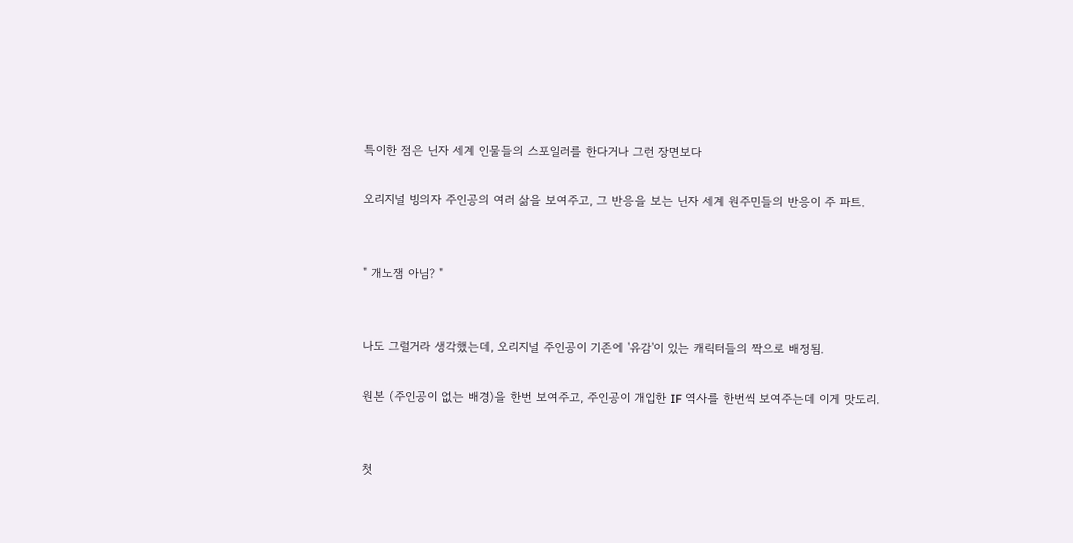특이한 점은 닌자 세계 인물들의 스포일러를 한다거나 그런 장면보다

오리지널 빙의자 주인공의 여러 삶을 보여주고, 그 반응을 보는 닌자 세계 원주민들의 반응이 주 파트.


" 개노잼 아님? "


나도 그럴거라 생각했는데, 오리지널 주인공이 기존에 '유감'이 있는 캐릭터들의 짝으로 배정됨.

원본 (주인공이 없는 배경)을 한번 보여주고, 주인공이 개입한 IF 역사를 한번씩 보여주는데 이게 맛도리.


첫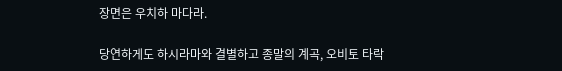장면은 우치하 마다라.

당연하게도 하시라마와 결별하고 종말의 계곡, 오비토 타락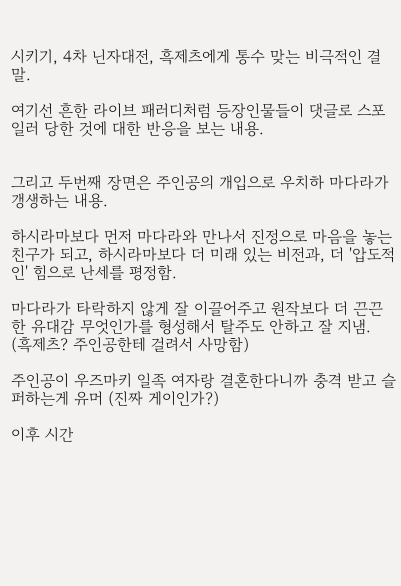시키기, 4차 닌자대전, 흑제츠에게 통수 맞는 비극적인 결말.

여기선 흔한 라이브 패러디처럼 등장인물들이 댓글로 스포일러 당한 것에 대한 반응을 보는 내용.


그리고 두번째 장면은 주인공의 개입으로 우치하 마다라가 갱생하는 내용.

하시라마보다 먼저 마다라와 만나서 진정으로 마음을 놓는 친구가 되고, 하시라마보다 더 미래 있는 비전과, 더 '압도적인' 힘으로 난세를 평정함.

마다라가 타락하지 않게 잘 이끌어주고 원작보다 더 끈끈한 유대감 무엇인가를 형성해서 탈주도 안하고 잘 지냄. (흑제츠? 주인공한테 걸려서 사망함)

주인공이 우즈마키 일족 여자랑 결혼한다니까 충격 받고 슬퍼하는게 유머 (진짜 게이인가?)

이후 시간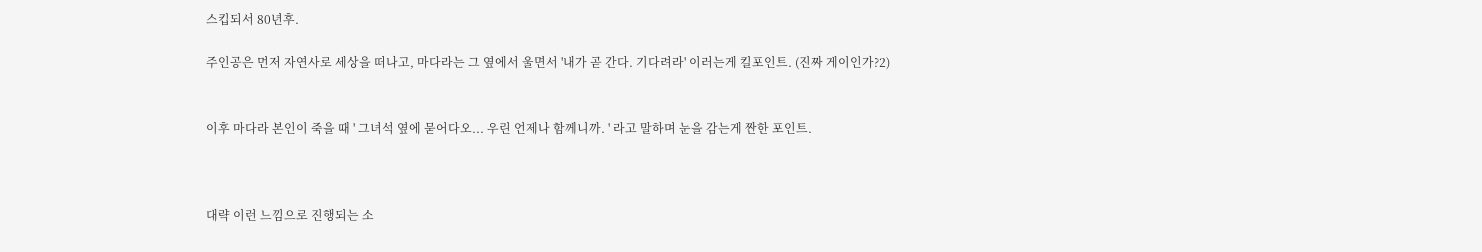스킵되서 80년후.

주인공은 먼저 자연사로 세상을 떠나고, 마다라는 그 옆에서 울면서 '내가 곧 간다. 기다려라' 이러는게 킬포인트. (진짜 게이인가?2)


이후 마다라 본인이 죽을 때 ' 그녀석 옆에 묻어다오... 우린 언제나 함께니까. ' 라고 말하며 눈을 감는게 짠한 포인트.



대략 이런 느낌으로 진행되는 소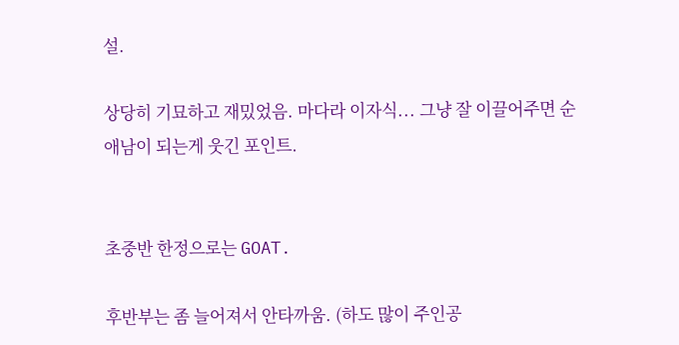설.

상당히 기묘하고 재밌었음. 마다라 이자식... 그냥 잘 이끌어주면 순애남이 되는게 웃긴 포인트.


초중반 한정으로는 GOAT.

후반부는 좀 늘어져서 안타까움. (하도 많이 주인공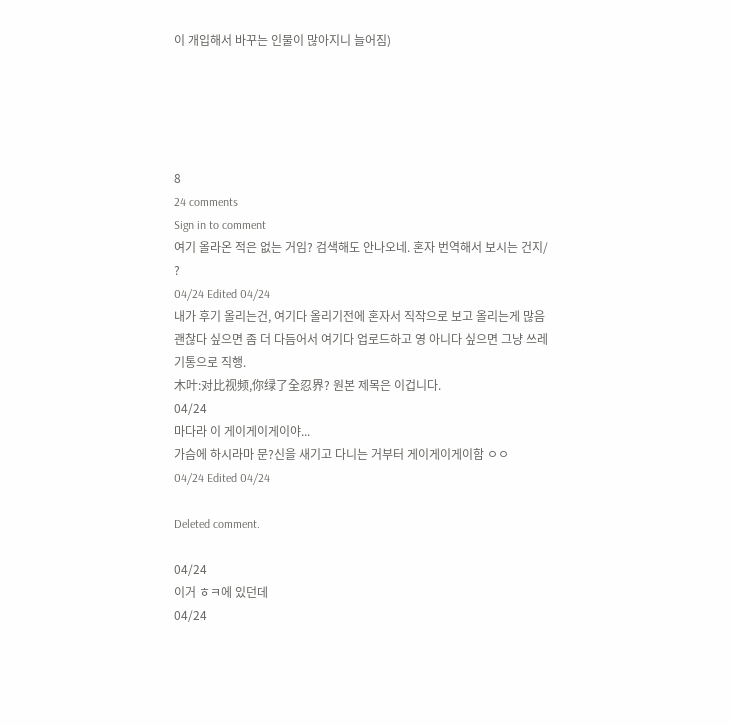이 개입해서 바꾸는 인물이 많아지니 늘어짐)





8
24 comments
Sign in to comment
여기 올라온 적은 없는 거임? 검색해도 안나오네. 혼자 번역해서 보시는 건지/ ?
04/24 Edited 04/24
내가 후기 올리는건, 여기다 올리기전에 혼자서 직작으로 보고 올리는게 많음 괜찮다 싶으면 좀 더 다듬어서 여기다 업로드하고 영 아니다 싶으면 그냥 쓰레기통으로 직행.
木叶:对比视频,你绿了全忍界? 원본 제목은 이겁니다.
04/24
마다라 이 게이게이게이야...
가슴에 하시라마 문?신을 새기고 다니는 거부터 게이게이게이함 ㅇㅇ
04/24 Edited 04/24

Deleted comment.

04/24
이거 ㅎㅋ에 있던데
04/24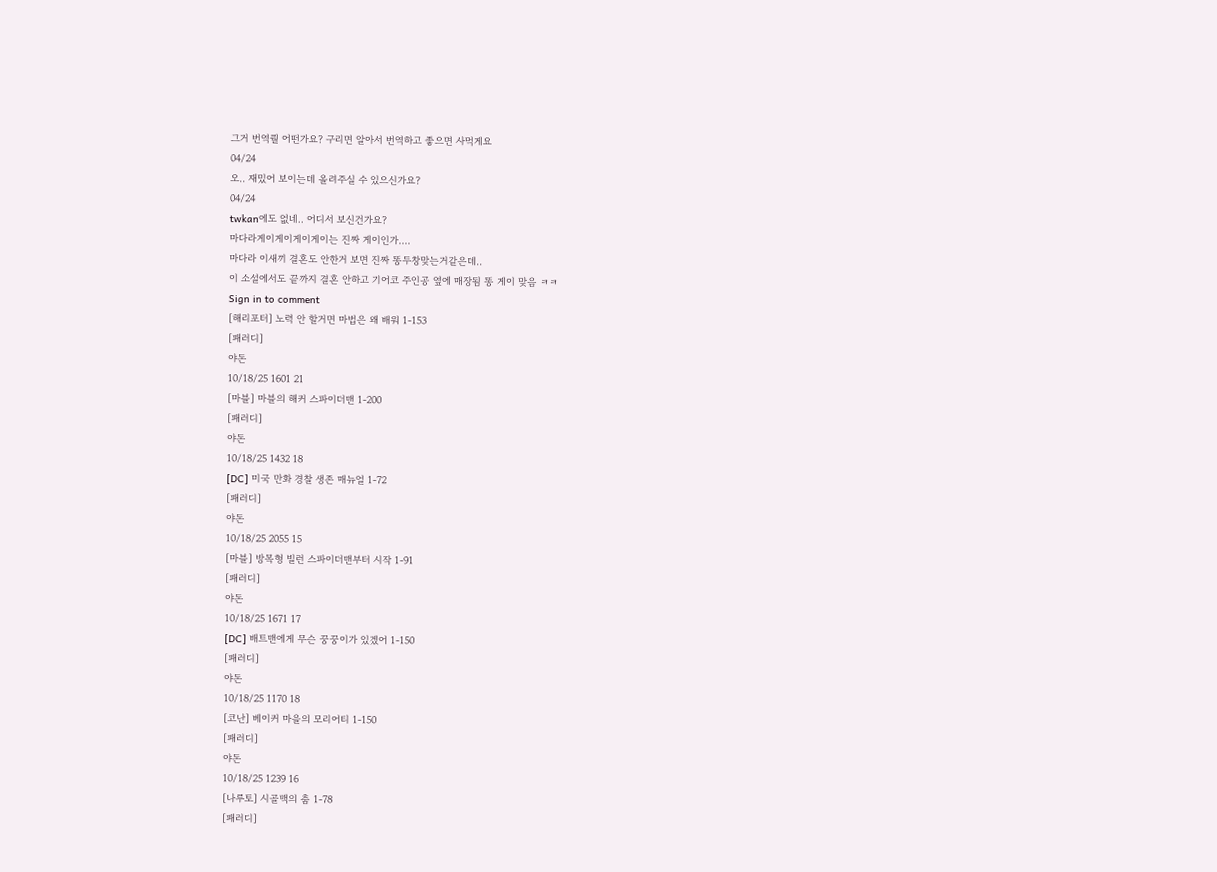그거 번역퀄 어떤가요? 구리면 알아서 번역하고 좋으면 사먹게요
04/24
오.. 재밌어 보이는데 올려주실 수 있으신가요?
04/24
twkan에도 없네.. 어디서 보신건가요?
마다라게이게이게이게이는 진짜 게이인가....
마다라 이새끼 결혼도 안한거 보면 진짜 똥두창맞는거같은데..
이 소설에서도 끝까지 결혼 안하고 기어코 주인공 옆에 매장됨 똥 게이 맞음 ㅋㅋ
Sign in to comment
[해리포터] 노력 안 할거면 마법은 왜 배워 1-153
[패러디]
야돈
10/18/25 1601 21
[마블] 마블의 해커 스파이더맨 1-200
[패러디]
야돈
10/18/25 1432 18
[DC] 미국 만화 경찰 생존 매뉴얼 1-72
[패러디]
야돈
10/18/25 2055 15
[마블] 방목형 빌런 스파이더맨부터 시작 1-91
[패러디]
야돈
10/18/25 1671 17
[DC] 배트맨에게 무슨 꿍꿍이가 있겠어 1-150
[패러디]
야돈
10/18/25 1170 18
[코난] 베이커 마을의 모리어티 1-150
[패러디]
야돈
10/18/25 1239 16
[나루토] 시골맥의 춤 1-78
[패러디]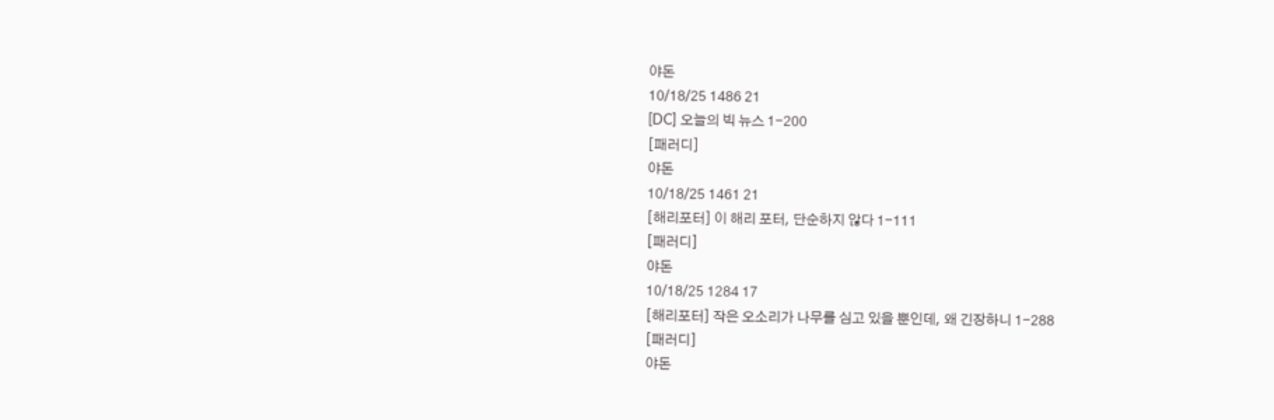야돈
10/18/25 1486 21
[DC] 오늘의 빅 뉴스 1-200
[패러디]
야돈
10/18/25 1461 21
[해리포터] 이 해리 포터, 단순하지 않다 1-111
[패러디]
야돈
10/18/25 1284 17
[해리포터] 작은 오소리가 나무를 심고 있을 뿐인데, 왜 긴장하니 1-288
[패러디]
야돈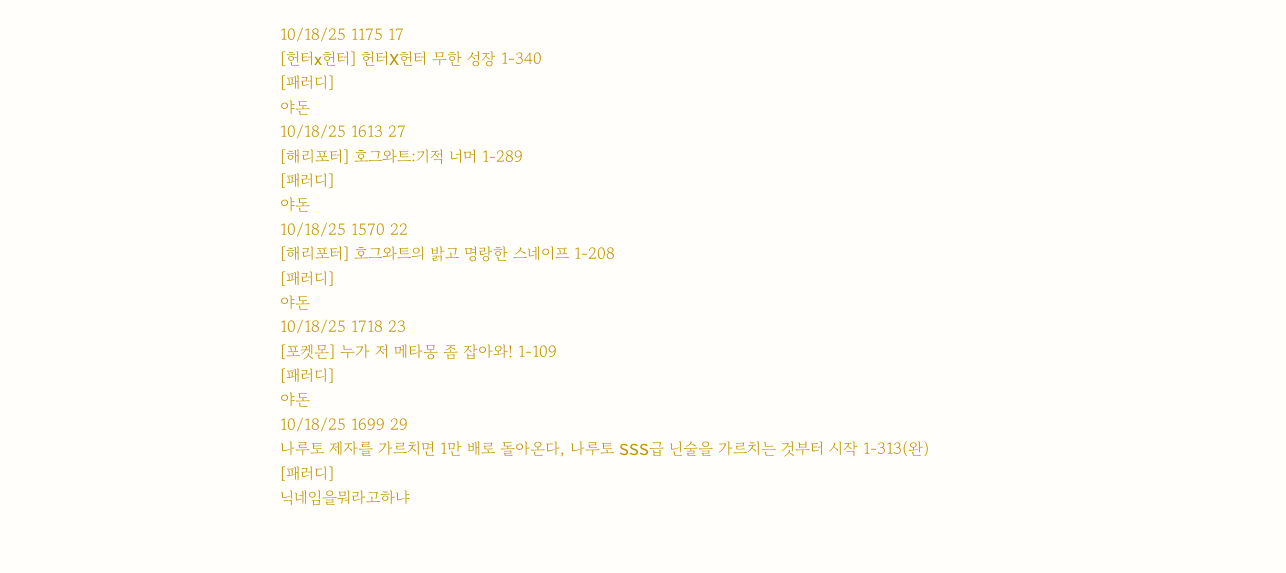10/18/25 1175 17
[헌터x헌터] 헌터X헌터 무한 성장 1-340
[패러디]
야돈
10/18/25 1613 27
[해리포터] 호그와트:기적 너머 1-289
[패러디]
야돈
10/18/25 1570 22
[해리포터] 호그와트의 밝고 명랑한 스네이프 1-208
[패러디]
야돈
10/18/25 1718 23
[포켓몬] 누가 저 메타몽 좀 잡아와! 1-109
[패러디]
야돈
10/18/25 1699 29
나루토 제자를 가르치면 1만 배로 돌아온다, 나루토 SSS급 닌술을 가르치는 것부터 시작 1-313(완)
[패러디]
닉네임을뭐라고하냐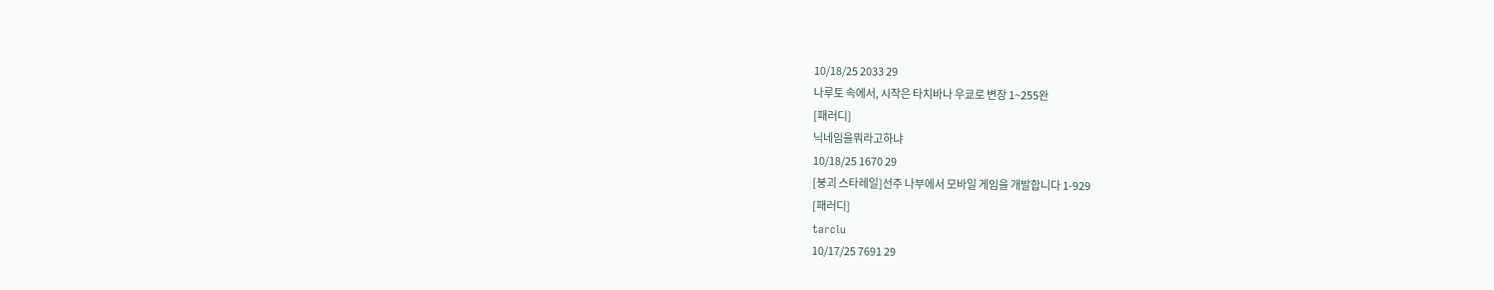10/18/25 2033 29
나루토 속에서, 시작은 타치바나 우쿄로 변장 1~255완
[패러디]
닉네임을뭐라고하냐
10/18/25 1670 29
[붕괴 스타레일]선주 나부에서 모바일 게임을 개발합니다 1-929
[패러디]
tarclu
10/17/25 7691 29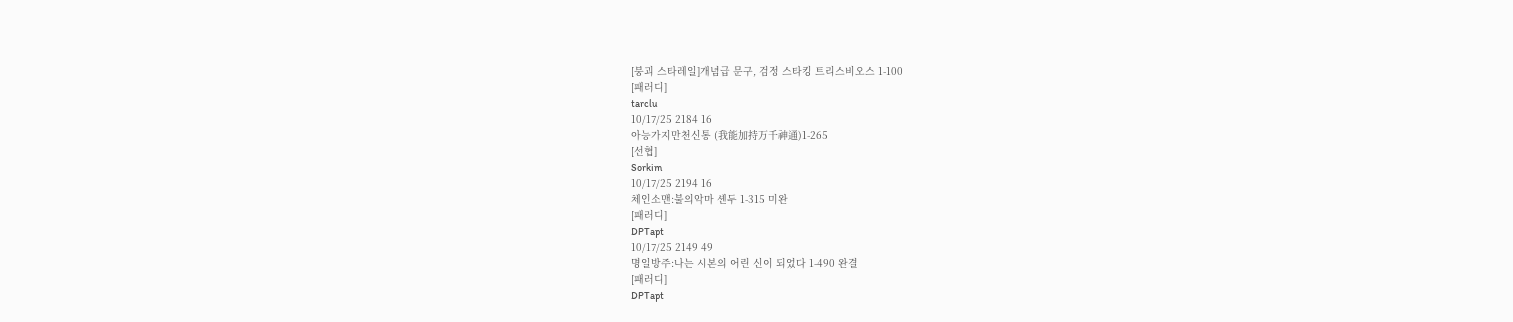[붕괴 스타레일]개념급 문구, 검정 스타킹 트리스비오스 1-100
[패러디]
tarclu
10/17/25 2184 16
아능가지만천신통 (我能加持万千神通)1-265
[선협]
Sorkim
10/17/25 2194 16
체인소맨:불의악마 셴두 1-315 미완
[패러디]
DPTapt
10/17/25 2149 49
명일방주:나는 시본의 어린 신이 되었다 1-490 완결
[패러디]
DPTapt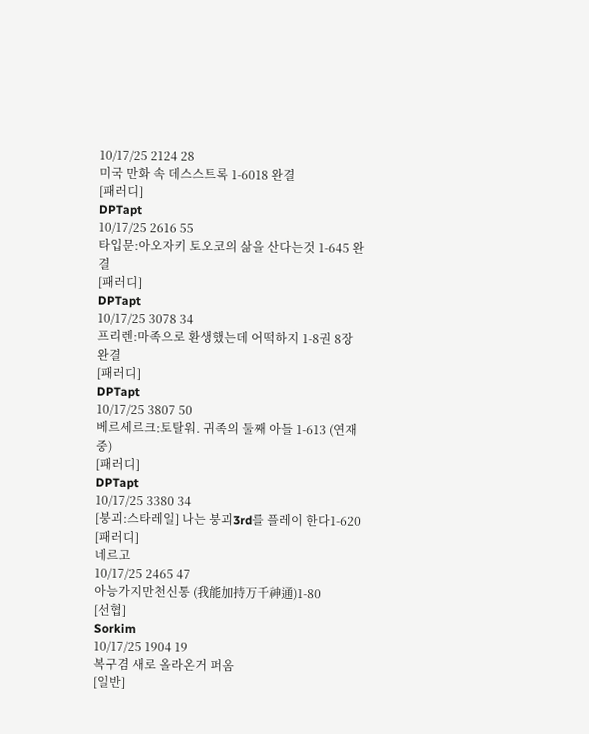10/17/25 2124 28
미국 만화 속 데스스트록 1-6018 완결
[패러디]
DPTapt
10/17/25 2616 55
타입문:아오자키 토오코의 삶을 산다는것 1-645 완결
[패러디]
DPTapt
10/17/25 3078 34
프리렌:마족으로 환생했는데 어떡하지 1-8권 8장 완결
[패러디]
DPTapt
10/17/25 3807 50
베르세르크:토탈워. 귀족의 둘째 아들 1-613 (연재 중)
[패러디]
DPTapt
10/17/25 3380 34
[붕괴:스타레일] 나는 붕괴3rd를 플레이 한다1-620
[패러디]
네르고
10/17/25 2465 47
아능가지만천신통 (我能加持万千神通)1-80
[선협]
Sorkim
10/17/25 1904 19
복구겸 새로 올라온거 퍼옴
[일반]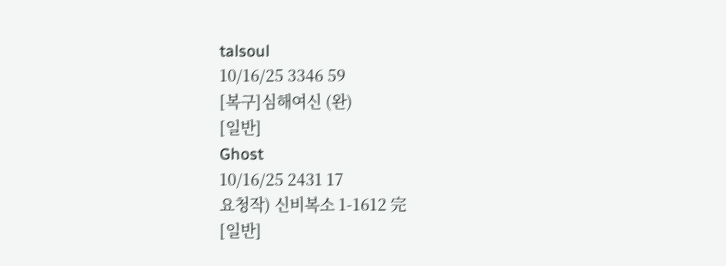talsoul
10/16/25 3346 59
[복구]심해여신 (완)
[일반]
Ghost
10/16/25 2431 17
요청작) 신비복소 1-1612 完
[일반]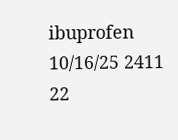ibuprofen
10/16/25 2411 22